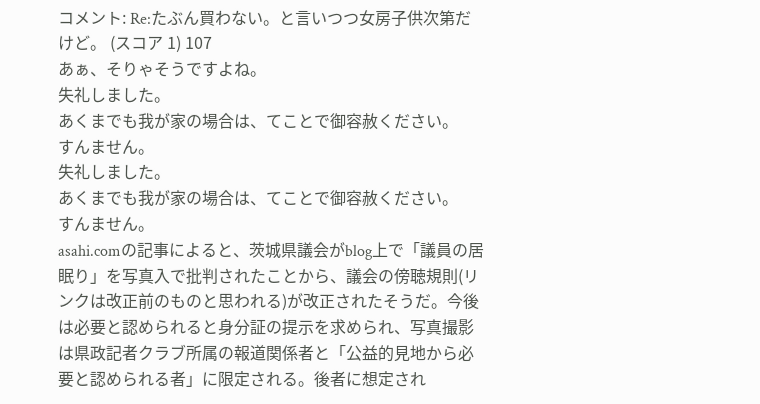コメント: Re:たぶん買わない。と言いつつ女房子供次第だけど。 (スコア 1) 107
あぁ、そりゃそうですよね。
失礼しました。
あくまでも我が家の場合は、てことで御容赦ください。
すんません。
失礼しました。
あくまでも我が家の場合は、てことで御容赦ください。
すんません。
asahi.comの記事によると、茨城県議会がblog上で「議員の居眠り」を写真入で批判されたことから、議会の傍聴規則(リンクは改正前のものと思われる)が改正されたそうだ。今後は必要と認められると身分証の提示を求められ、写真撮影は県政記者クラブ所属の報道関係者と「公益的見地から必要と認められる者」に限定される。後者に想定され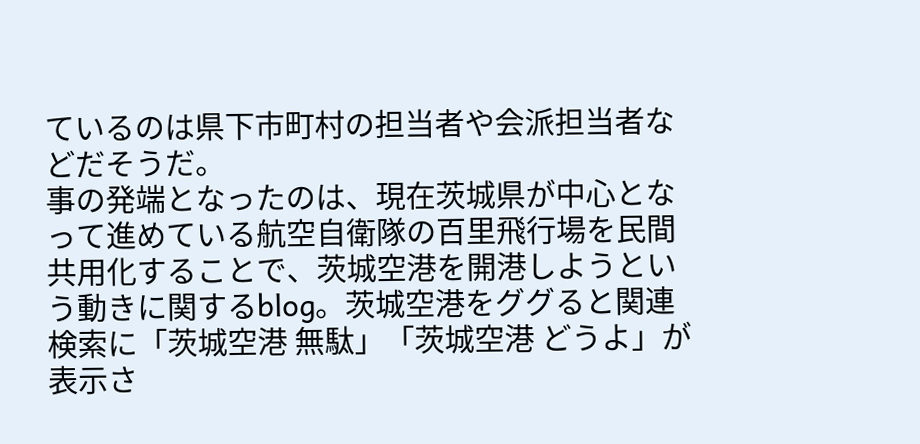ているのは県下市町村の担当者や会派担当者などだそうだ。
事の発端となったのは、現在茨城県が中心となって進めている航空自衛隊の百里飛行場を民間共用化することで、茨城空港を開港しようという動きに関するblog。茨城空港をググると関連検索に「茨城空港 無駄」「茨城空港 どうよ」が表示さ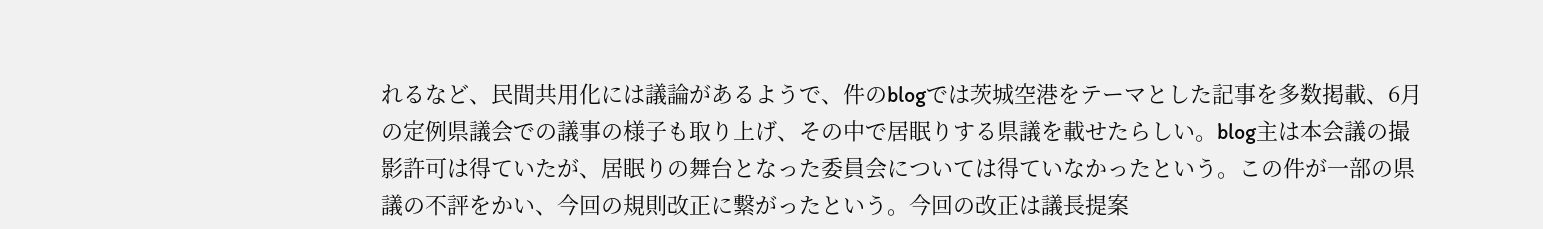れるなど、民間共用化には議論があるようで、件のblogでは茨城空港をテーマとした記事を多数掲載、6月の定例県議会での議事の様子も取り上げ、その中で居眠りする県議を載せたらしい。blog主は本会議の撮影許可は得ていたが、居眠りの舞台となった委員会については得ていなかったという。この件が一部の県議の不評をかい、今回の規則改正に繋がったという。今回の改正は議長提案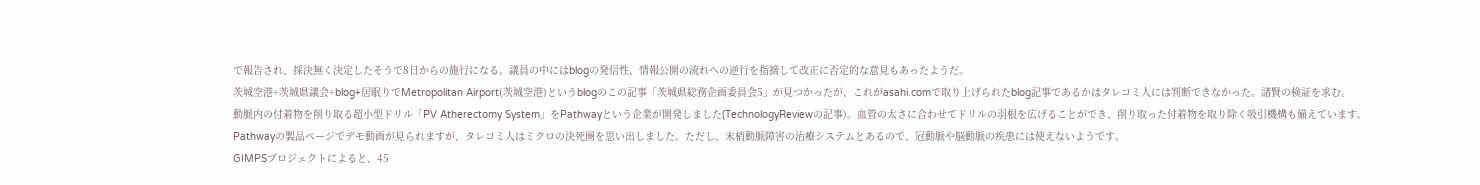で報告され、採決無く決定したそうで8日からの施行になる。議員の中にはblogの発信性、情報公開の流れへの逆行を指摘して改正に否定的な意見もあったようだ。
茨城空港+茨城県議会+blog+居眠りでMetropolitan Airport(茨城空港)というblogのこの記事「茨城県総務企画委員会5」が見つかったが、これがasahi.comで取り上げられたblog記事であるかはタレコミ人には判断できなかった。諸賢の検証を求む。
動脈内の付着物を削り取る超小型ドリル「PV Atherectomy System」をPathwayという企業が開発しました(TechnologyReviewの記事)。血管の太さに合わせてドリルの羽根を広げることができ、削り取った付着物を取り除く吸引機構も備えています。
Pathwayの製品ページでデモ動画が見られますが、タレコミ人はミクロの決死圏を思い出しました。ただし、末梢動脈障害の治療システムとあるので、冠動脈や脳動脈の疾患には使えないようです。
GIMPSプロジェクトによると、45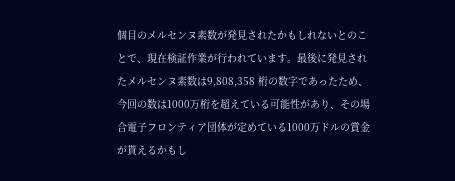個目のメルセンヌ素数が発見されたかもしれないとのことで、現在検証作業が行われています。最後に発見されたメルセンヌ素数は9,808,358 桁の数字であったため、今回の数は1000万桁を超えている可能性があり、その場合電子フロンティア団体が定めている1000万ドルの賞金が貰えるかもし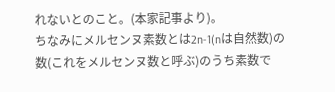れないとのこと。(本家記事より)。
ちなみにメルセンヌ素数とは2n-1(nは自然数)の数(これをメルセンヌ数と呼ぶ)のうち素数で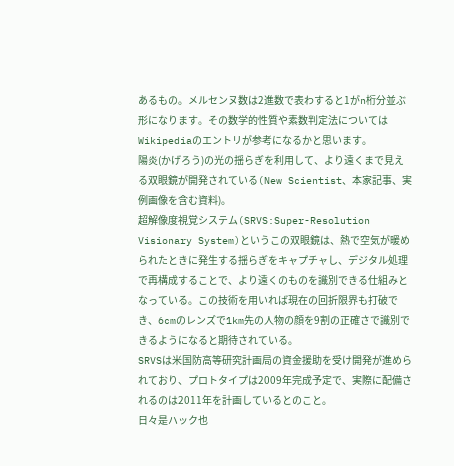あるもの。メルセンヌ数は2進数で表わすると1がn桁分並ぶ形になります。その数学的性質や素数判定法についてはWikipediaのエントリが参考になるかと思います。
陽炎(かげろう)の光の揺らぎを利用して、より遠くまで見える双眼鏡が開発されている(New Scientist、本家記事、実例画像を含む資料)。
超解像度視覚システム(SRVS:Super-Resolution Visionary System)というこの双眼鏡は、熱で空気が暖められたときに発生する揺らぎをキャプチャし、デジタル処理で再構成することで、より遠くのものを識別できる仕組みとなっている。この技術を用いれば現在の回折限界も打破でき、6cmのレンズで1km先の人物の顔を9割の正確さで識別できるようになると期待されている。
SRVSは米国防高等研究計画局の資金援助を受け開発が進められており、プロトタイプは2009年完成予定で、実際に配備されるのは2011年を計画しているとのこと。
日々是ハック也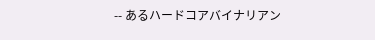-- あるハードコアバイナリアン